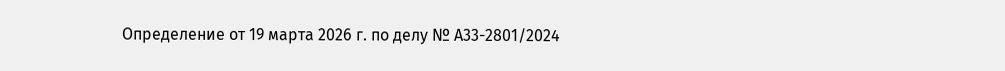Определение от 19 марта 2026 г. по делу № А33-2801/2024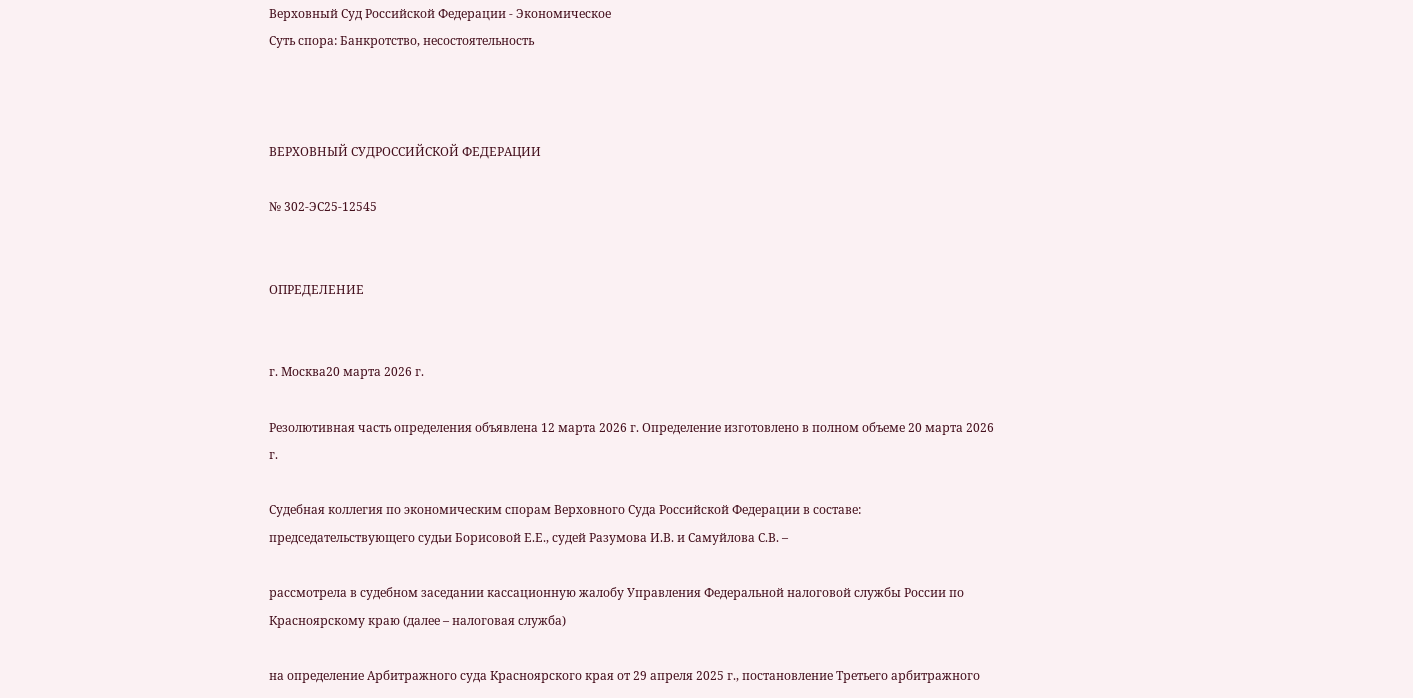Верховный Суд Российской Федерации - Экономическое
Суть спора: Банкротство, несостоятельность



ВЕРХОВНЫЙ СУДРОССИЙСКОЙ ФЕДЕРАЦИИ

№ 302-ЭС25-12545


ОПРЕДЕЛЕНИЕ


г. Москва20 марта 2026 г.

Резолютивная часть определения объявлена 12 марта 2026 г. Определение изготовлено в полном объеме 20 марта 2026 г.

Судебная коллегия по экономическим спорам Верховного Суда Российской Федерации в составе: председательствующего судьи Борисовой Е.Е., судей Разумова И.В. и Самуйлова С.В. –

рассмотрела в судебном заседании кассационную жалобу Управления Федеральной налоговой службы России по Красноярскому краю (далее – налоговая служба)

на определение Арбитражного суда Красноярского края от 29 апреля 2025 г., постановление Третьего арбитражного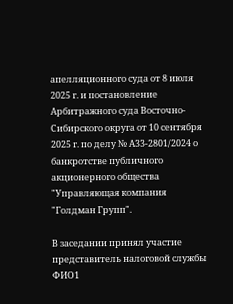апелляционного суда от 8 июля 2025 г. и постановление Арбитражного суда Восточно-Сибирского округа от 10 сентября 2025 г. по делу № А33-2801/2024 о банкротстве публичного акционерного общества "Управляющая компания "Голдман Групп".

В заседании принял участие представитель налоговой службы ФИО1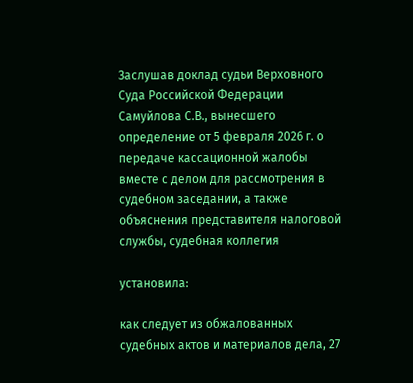Заслушав доклад судьи Верховного Суда Российской Федерации Самуйлова С.В., вынесшего определение от 5 февраля 2026 г. о передаче кассационной жалобы вместе с делом для рассмотрения в судебном заседании, а также объяснения представителя налоговой службы, судебная коллегия

установила:

как следует из обжалованных судебных актов и материалов дела, 27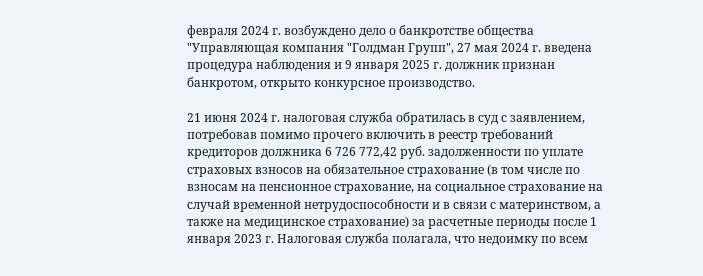февраля 2024 г. возбуждено дело о банкротстве общества "Управляющая компания "Голдман Групп", 27 мая 2024 г. введена процедура наблюдения и 9 января 2025 г. должник признан банкротом, открыто конкурсное производство.

21 июня 2024 г. налоговая служба обратилась в суд с заявлением, потребовав помимо прочего включить в реестр требований кредиторов должника 6 726 772,42 руб. задолженности по уплате страховых взносов на обязательное страхование (в том числе по взносам на пенсионное страхование, на социальное страхование на случай временной нетрудоспособности и в связи с материнством, а также на медицинское страхование) за расчетные периоды после 1 января 2023 г. Налоговая служба полагала, что недоимку по всем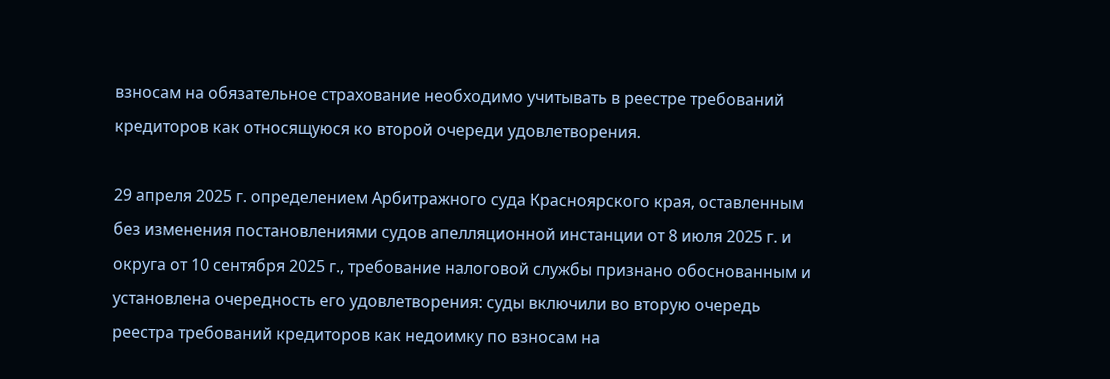взносам на обязательное страхование необходимо учитывать в реестре требований кредиторов как относящуюся ко второй очереди удовлетворения.

29 апреля 2025 г. определением Арбитражного суда Красноярского края, оставленным без изменения постановлениями судов апелляционной инстанции от 8 июля 2025 г. и округа от 10 сентября 2025 г., требование налоговой службы признано обоснованным и установлена очередность его удовлетворения: суды включили во вторую очередь реестра требований кредиторов как недоимку по взносам на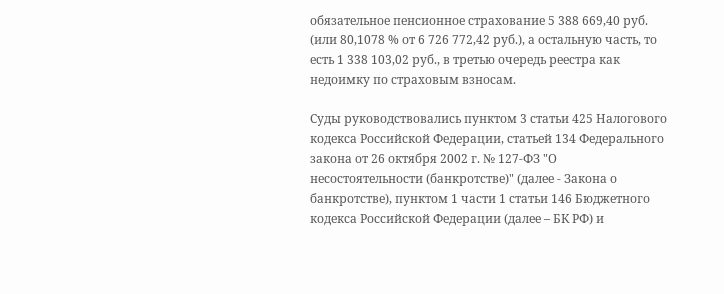обязательное пенсионное страхование 5 388 669,40 руб. (или 80,1078 % от 6 726 772,42 руб.), а остальную часть, то есть 1 338 103,02 руб., в третью очередь реестра как недоимку по страховым взносам.

Суды руководствовались пунктом 3 статьи 425 Налогового кодекса Российской Федерации, статьей 134 Федерального закона от 26 октября 2002 г. № 127-ФЗ "О несостоятельности (банкротстве)" (далее - Закона о банкротстве), пунктом 1 части 1 статьи 146 Бюджетного кодекса Российской Федерации (далее – БК РФ) и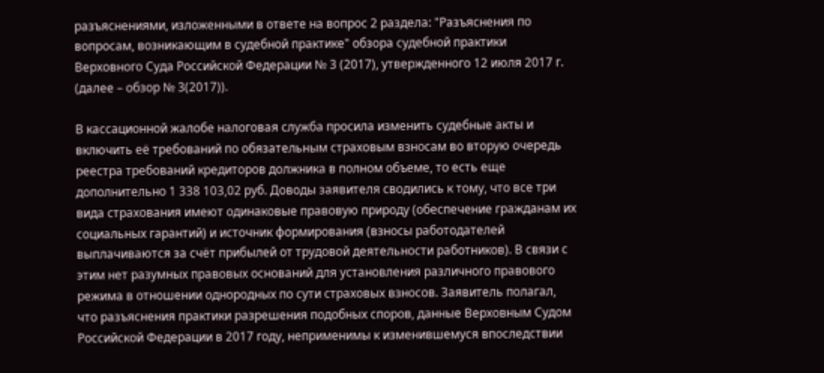разъяснениями, изложенными в ответе на вопрос 2 раздела: "Разъяснения по вопросам, возникающим в судебной практике" обзора судебной практики Верховного Суда Российской Федерации № 3 (2017), утвержденного 12 июля 2017 г. (далее – обзор № 3(2017)).

В кассационной жалобе налоговая служба просила изменить судебные акты и включить её требований по обязательным страховым взносам во вторую очередь реестра требований кредиторов должника в полном объеме, то есть еще дополнительно 1 338 103,02 руб. Доводы заявителя сводились к тому, что все три вида страхования имеют одинаковые правовую природу (обеспечение гражданам их социальных гарантий) и источник формирования (взносы работодателей выплачиваются за счёт прибылей от трудовой деятельности работников). В связи с этим нет разумных правовых оснований для установления различного правового режима в отношении однородных по сути страховых взносов. Заявитель полагал, что разъяснения практики разрешения подобных споров, данные Верховным Судом Российской Федерации в 2017 году, неприменимы к изменившемуся впоследствии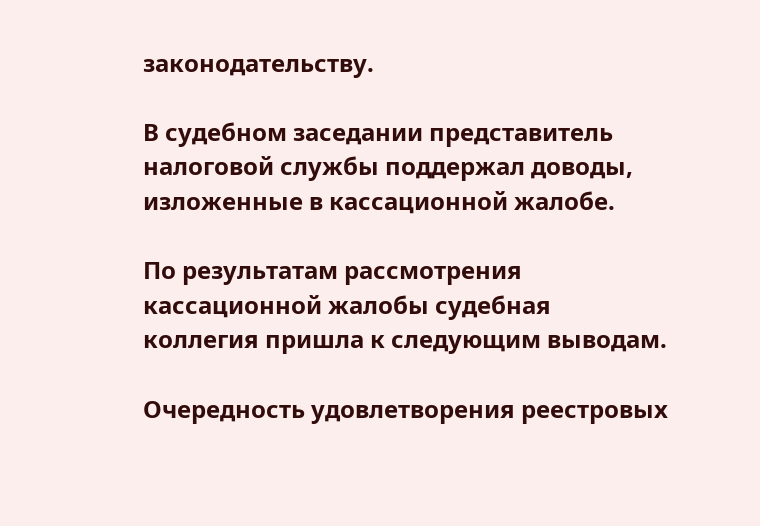законодательству.

В судебном заседании представитель налоговой службы поддержал доводы, изложенные в кассационной жалобе.

По результатам рассмотрения кассационной жалобы судебная коллегия пришла к следующим выводам.

Очередность удовлетворения реестровых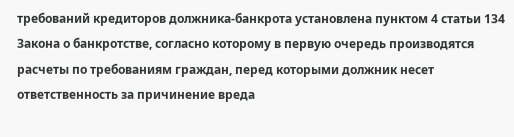требований кредиторов должника-банкрота установлена пунктом 4 статьи 134 Закона о банкротстве, согласно которому в первую очередь производятся расчеты по требованиям граждан, перед которыми должник несет ответственность за причинение вреда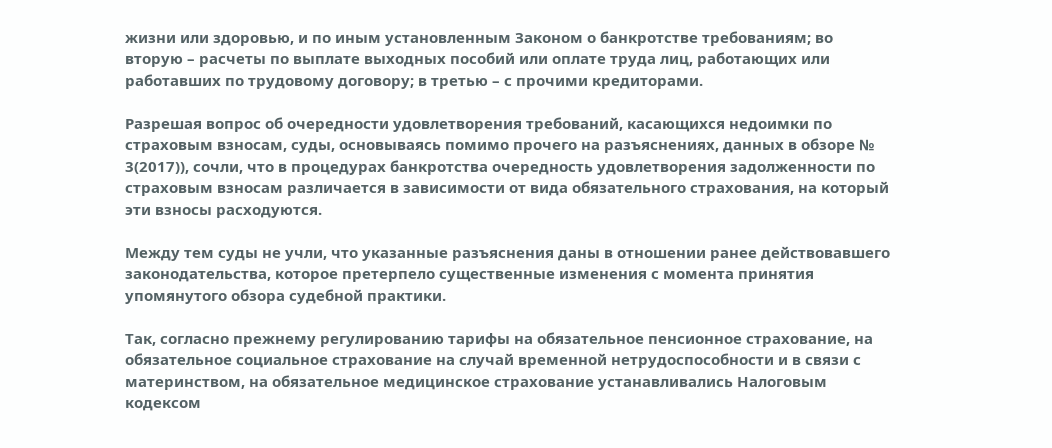жизни или здоровью, и по иным установленным Законом о банкротстве требованиям; во вторую – расчеты по выплате выходных пособий или оплате труда лиц, работающих или работавших по трудовому договору; в третью – с прочими кредиторами.

Разрешая вопрос об очередности удовлетворения требований, касающихся недоимки по страховым взносам, суды, основываясь помимо прочего на разъяснениях, данных в обзоре № 3(2017)), сочли, что в процедурах банкротства очередность удовлетворения задолженности по страховым взносам различается в зависимости от вида обязательного страхования, на который эти взносы расходуются.

Между тем суды не учли, что указанные разъяснения даны в отношении ранее действовавшего законодательства, которое претерпело существенные изменения с момента принятия упомянутого обзора судебной практики.

Так, согласно прежнему регулированию тарифы на обязательное пенсионное страхование, на обязательное социальное страхование на случай временной нетрудоспособности и в связи с материнством, на обязательное медицинское страхование устанавливались Налоговым кодексом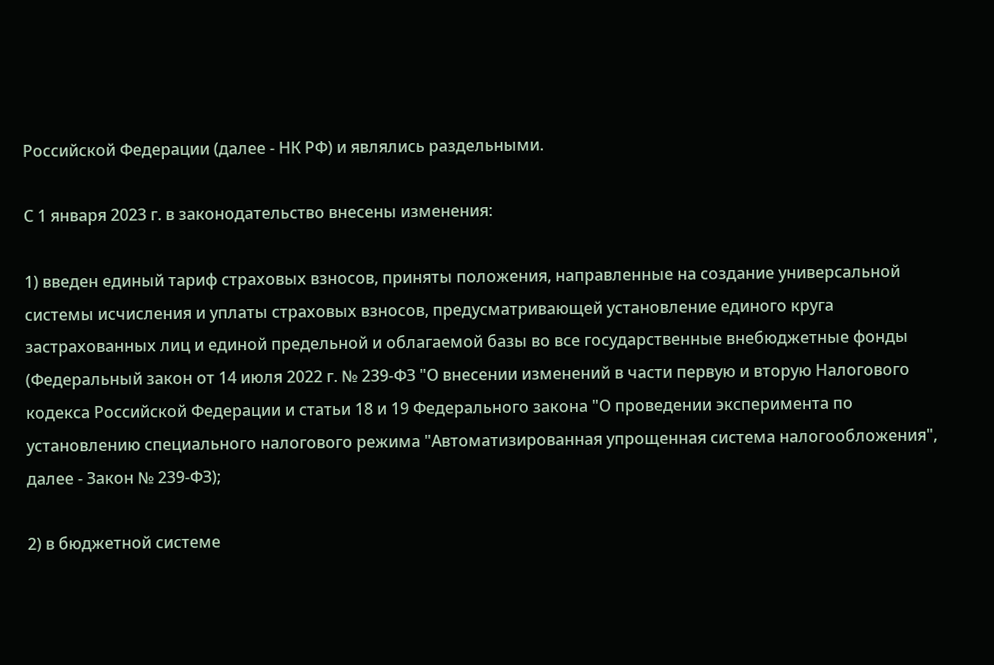Российской Федерации (далее - НК РФ) и являлись раздельными.

С 1 января 2023 г. в законодательство внесены изменения:

1) введен единый тариф страховых взносов, приняты положения, направленные на создание универсальной системы исчисления и уплаты страховых взносов, предусматривающей установление единого круга застрахованных лиц и единой предельной и облагаемой базы во все государственные внебюджетные фонды (Федеральный закон от 14 июля 2022 г. № 239-ФЗ "О внесении изменений в части первую и вторую Налогового кодекса Российской Федерации и статьи 18 и 19 Федерального закона "О проведении эксперимента по установлению специального налогового режима "Автоматизированная упрощенная система налогообложения", далее - Закон № 239-ФЗ);

2) в бюджетной системе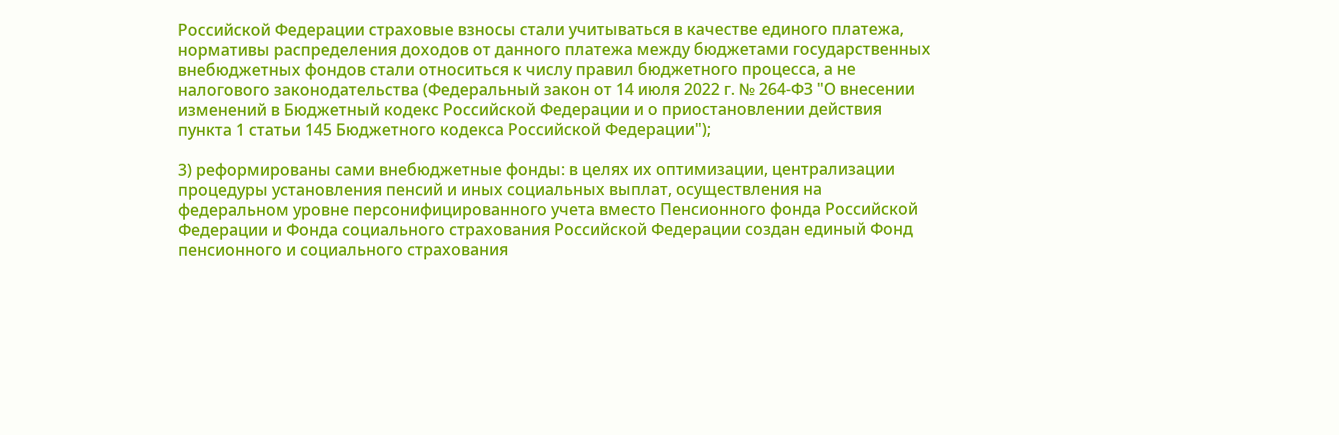Российской Федерации страховые взносы стали учитываться в качестве единого платежа, нормативы распределения доходов от данного платежа между бюджетами государственных внебюджетных фондов стали относиться к числу правил бюджетного процесса, а не налогового законодательства (Федеральный закон от 14 июля 2022 г. № 264-ФЗ "О внесении изменений в Бюджетный кодекс Российской Федерации и о приостановлении действия пункта 1 статьи 145 Бюджетного кодекса Российской Федерации");

3) реформированы сами внебюджетные фонды: в целях их оптимизации, централизации процедуры установления пенсий и иных социальных выплат, осуществления на федеральном уровне персонифицированного учета вместо Пенсионного фонда Российской Федерации и Фонда социального страхования Российской Федерации создан единый Фонд пенсионного и социального страхования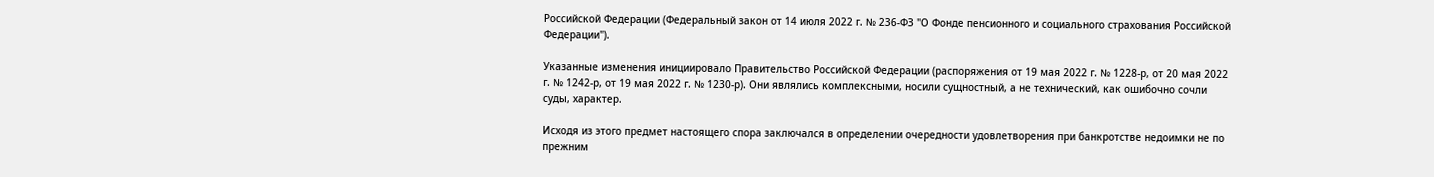Российской Федерации (Федеральный закон от 14 июля 2022 г. № 236-ФЗ "О Фонде пенсионного и социального страхования Российской Федерации").

Указанные изменения инициировало Правительство Российской Федерации (распоряжения от 19 мая 2022 г. № 1228-р, от 20 мая 2022 г. № 1242-р, от 19 мая 2022 г. № 1230-р). Они являлись комплексными, носили сущностный, а не технический, как ошибочно сочли суды, характер.

Исходя из этого предмет настоящего спора заключался в определении очередности удовлетворения при банкротстве недоимки не по прежним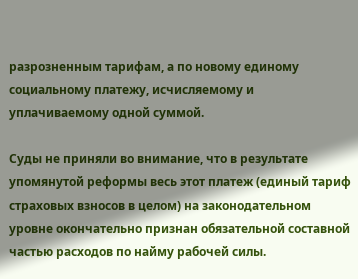разрозненным тарифам, а по новому единому социальному платежу, исчисляемому и уплачиваемому одной суммой.

Суды не приняли во внимание, что в результате упомянутой реформы весь этот платеж (единый тариф страховых взносов в целом) на законодательном уровне окончательно признан обязательной составной частью расходов по найму рабочей силы.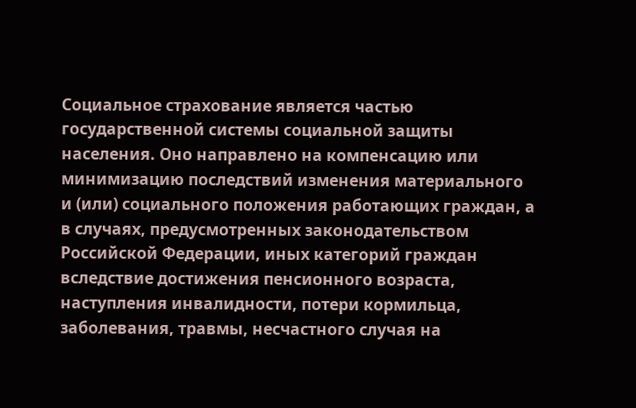Социальное страхование является частью государственной системы социальной защиты населения. Оно направлено на компенсацию или минимизацию последствий изменения материального и (или) социального положения работающих граждан, а в случаях, предусмотренных законодательством Российской Федерации, иных категорий граждан вследствие достижения пенсионного возраста, наступления инвалидности, потери кормильца, заболевания, травмы, несчастного случая на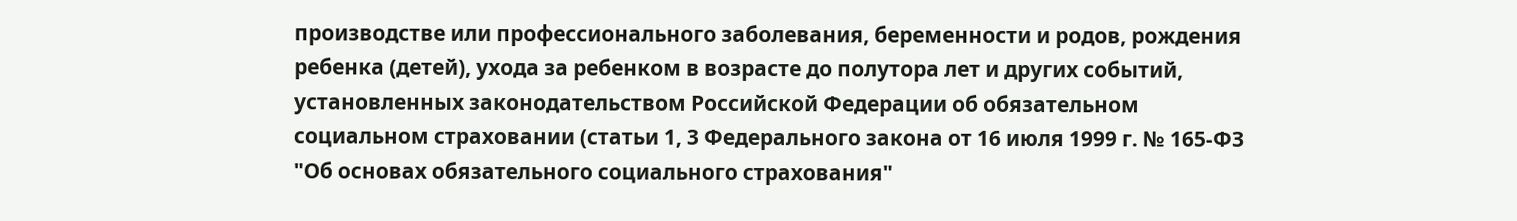производстве или профессионального заболевания, беременности и родов, рождения ребенка (детей), ухода за ребенком в возрасте до полутора лет и других событий, установленных законодательством Российской Федерации об обязательном социальном страховании (статьи 1, 3 Федерального закона от 16 июля 1999 г. № 165-ФЗ "Об основах обязательного социального страхования"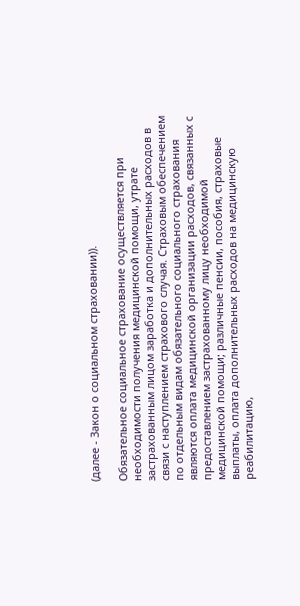(далее - Закон о социальном страховании)).

Обязательное социальное страхование осуществляется при необходимости получения медицинской помощи, утрате застрахованным лицом заработка и дополнительных расходов в связи с наступлением страхового случая. Страховым обеспечением по отдельным видам обязательного социального страхования являются оплата медицинской организации расходов, связанных с предоставлением застрахованному лицу необходимой медицинской помощи; различные пенсии, пособия, страховые выплаты, оплата дополнительных расходов на медицинскую реабилитацию,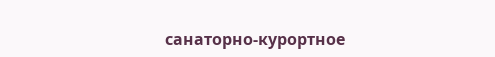санаторно-курортное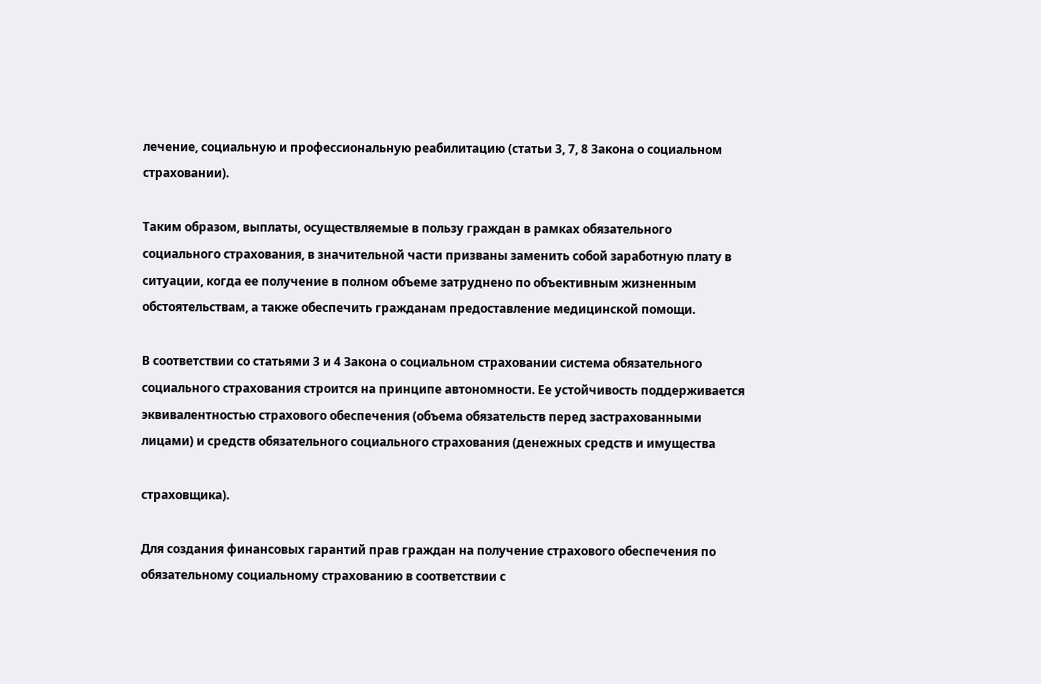лечение, социальную и профессиональную реабилитацию (статьи 3, 7, 8 Закона о социальном страховании).

Таким образом, выплаты, осуществляемые в пользу граждан в рамках обязательного социального страхования, в значительной части призваны заменить собой заработную плату в ситуации, когда ее получение в полном объеме затруднено по объективным жизненным обстоятельствам, а также обеспечить гражданам предоставление медицинской помощи.

В соответствии со статьями 3 и 4 Закона о социальном страховании система обязательного социального страхования строится на принципе автономности. Ее устойчивость поддерживается эквивалентностью страхового обеспечения (объема обязательств перед застрахованными лицами) и средств обязательного социального страхования (денежных средств и имущества

страховщика).

Для создания финансовых гарантий прав граждан на получение страхового обеспечения по обязательному социальному страхованию в соответствии с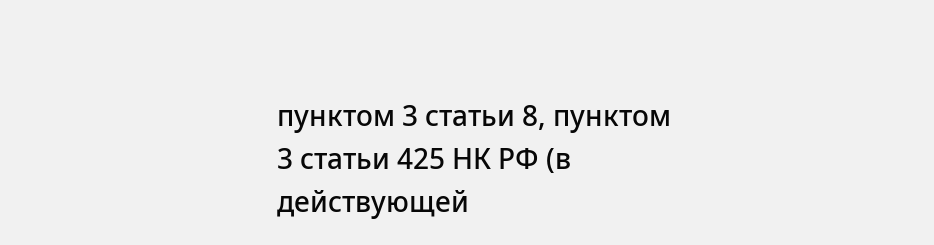пунктом 3 статьи 8, пунктом 3 статьи 425 НК РФ (в действующей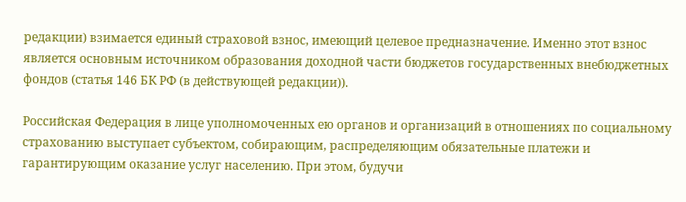редакции) взимается единый страховой взнос, имеющий целевое предназначение. Именно этот взнос является основным источником образования доходной части бюджетов государственных внебюджетных фондов (статья 146 БК РФ (в действующей редакции)).

Российская Федерация в лице уполномоченных ею органов и организаций в отношениях по социальному страхованию выступает субъектом, собирающим, распределяющим обязательные платежи и гарантирующим оказание услуг населению. При этом, будучи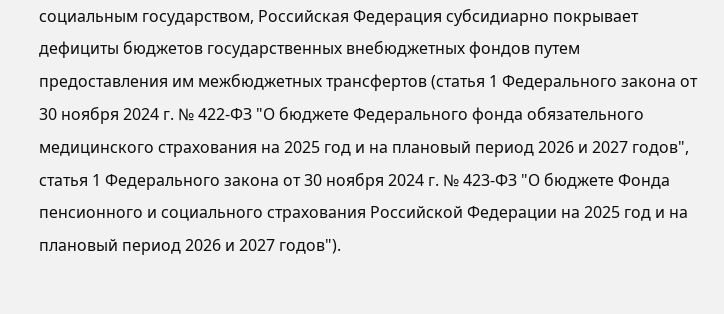социальным государством, Российская Федерация субсидиарно покрывает дефициты бюджетов государственных внебюджетных фондов путем предоставления им межбюджетных трансфертов (статья 1 Федерального закона от 30 ноября 2024 г. № 422-ФЗ "О бюджете Федерального фонда обязательного медицинского страхования на 2025 год и на плановый период 2026 и 2027 годов", статья 1 Федерального закона от 30 ноября 2024 г. № 423-ФЗ "О бюджете Фонда пенсионного и социального страхования Российской Федерации на 2025 год и на плановый период 2026 и 2027 годов").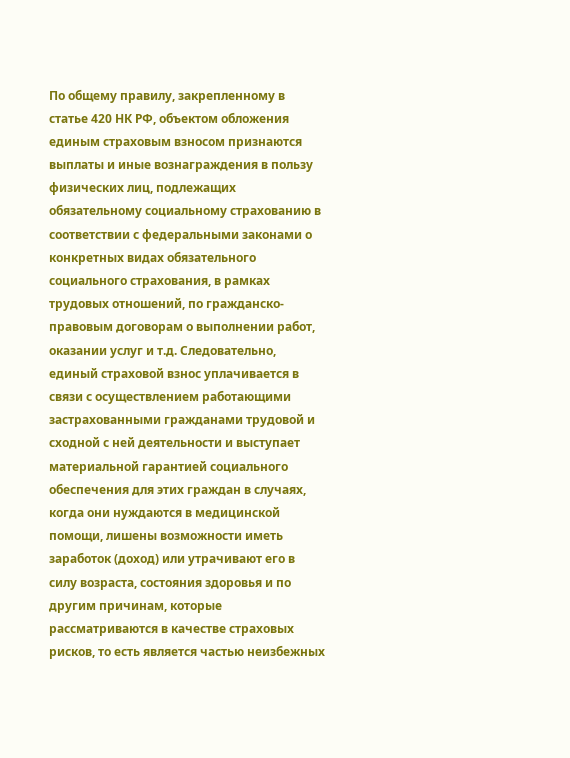По общему правилу, закрепленному в статье 420 НК РФ, объектом обложения единым страховым взносом признаются выплаты и иные вознаграждения в пользу физических лиц, подлежащих обязательному социальному страхованию в соответствии с федеральными законами о конкретных видах обязательного социального страхования, в рамках трудовых отношений, по гражданско-правовым договорам о выполнении работ, оказании услуг и т.д. Следовательно, единый страховой взнос уплачивается в связи с осуществлением работающими застрахованными гражданами трудовой и сходной с ней деятельности и выступает материальной гарантией социального обеспечения для этих граждан в случаях, когда они нуждаются в медицинской помощи, лишены возможности иметь заработок (доход) или утрачивают его в силу возраста, состояния здоровья и по другим причинам, которые рассматриваются в качестве страховых рисков, то есть является частью неизбежных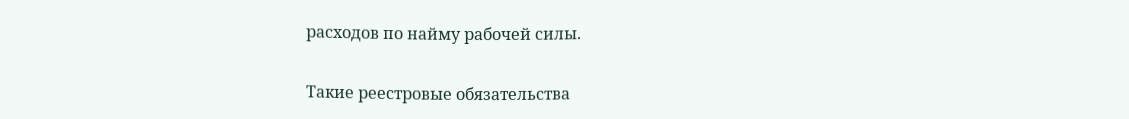расходов по найму рабочей силы.

Такие реестровые обязательства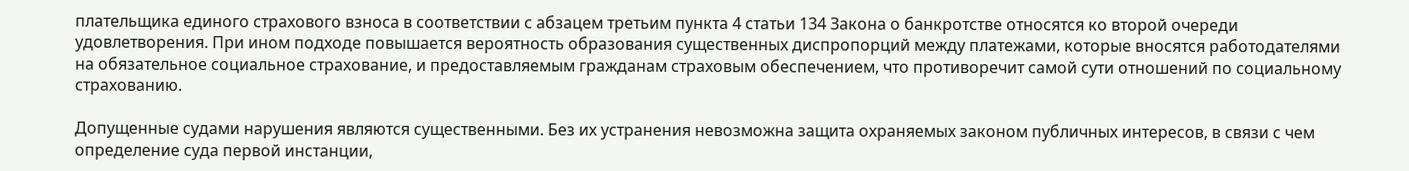плательщика единого страхового взноса в соответствии с абзацем третьим пункта 4 статьи 134 Закона о банкротстве относятся ко второй очереди удовлетворения. При ином подходе повышается вероятность образования существенных диспропорций между платежами, которые вносятся работодателями на обязательное социальное страхование, и предоставляемым гражданам страховым обеспечением, что противоречит самой сути отношений по социальному страхованию.

Допущенные судами нарушения являются существенными. Без их устранения невозможна защита охраняемых законом публичных интересов, в связи с чем определение суда первой инстанции,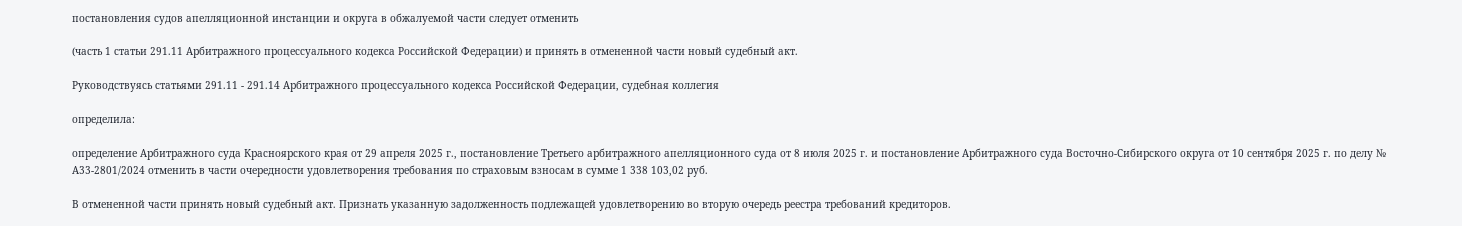постановления судов апелляционной инстанции и округа в обжалуемой части следует отменить

(часть 1 статьи 291.11 Арбитражного процессуального кодекса Российской Федерации) и принять в отмененной части новый судебный акт.

Руководствуясь статьями 291.11 - 291.14 Арбитражного процессуального кодекса Российской Федерации, судебная коллегия

определила:

определение Арбитражного суда Красноярского края от 29 апреля 2025 г., постановление Третьего арбитражного апелляционного суда от 8 июля 2025 г. и постановление Арбитражного суда Восточно-Сибирского округа от 10 сентября 2025 г. по делу № А33-2801/2024 отменить в части очередности удовлетворения требования по страховым взносам в сумме 1 338 103,02 руб.

В отмененной части принять новый судебный акт. Признать указанную задолженность подлежащей удовлетворению во вторую очередь реестра требований кредиторов.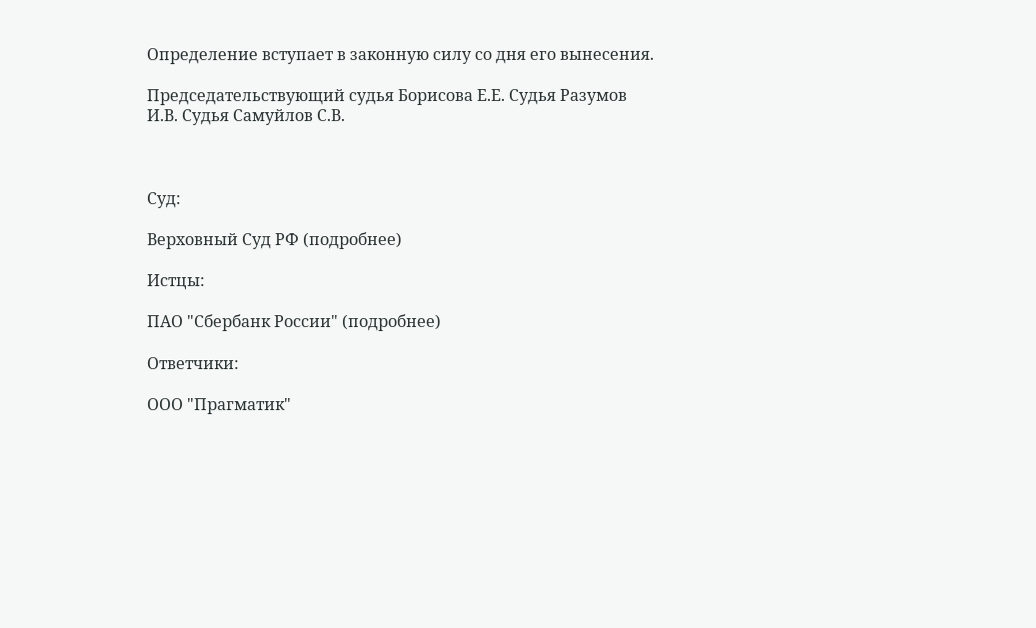Определение вступает в законную силу со дня его вынесения.

Председательствующий судья Борисова Е.Е. Судья Разумов И.В. Судья Самуйлов С.В.



Суд:

Верховный Суд РФ (подробнее)

Истцы:

ПАО "Сбербанк России" (подробнее)

Ответчики:

ООО "Прагматик"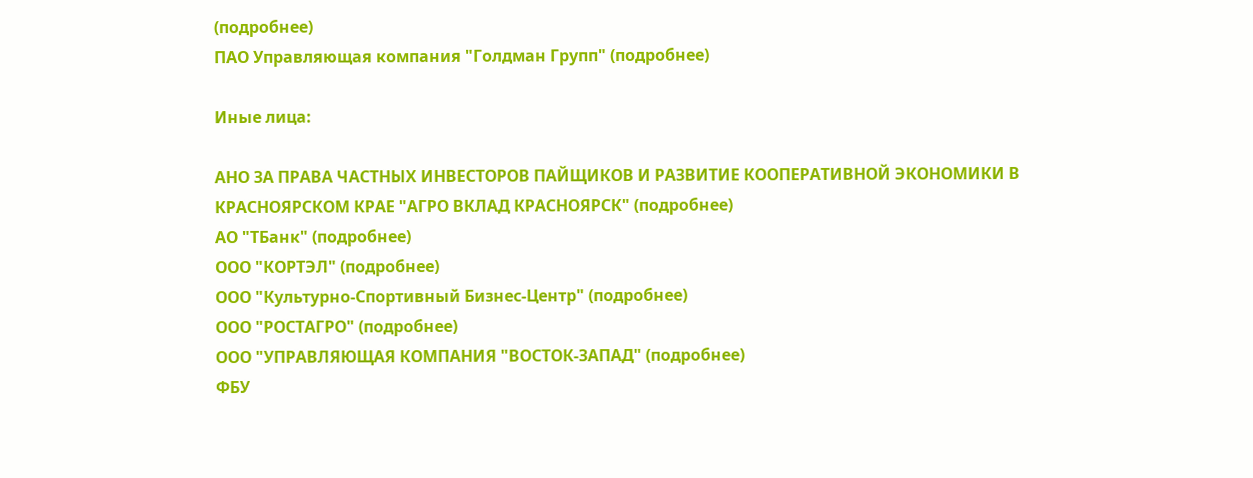(подробнее)
ПАО Управляющая компания "Голдман Групп" (подробнее)

Иные лица:

АНО ЗА ПРАВА ЧАСТНЫХ ИНВЕСТОРОВ ПАЙЩИКОВ И РАЗВИТИЕ КООПЕРАТИВНОЙ ЭКОНОМИКИ В КРАСНОЯРСКОМ КРАЕ "АГРО ВКЛАД КРАСНОЯРСК" (подробнее)
АО "ТБанк" (подробнее)
ООО "КОРТЭЛ" (подробнее)
ООО "Культурно-Спортивный Бизнес-Центр" (подробнее)
ООО "РОСТАГРО" (подробнее)
ООО "УПРАВЛЯЮЩАЯ КОМПАНИЯ "ВОСТОК-ЗАПАД" (подробнее)
ФБУ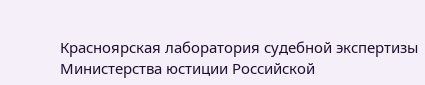Красноярская лаборатория судебной экспертизы Министерства юстиции Российской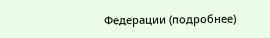Федерации (подробнее)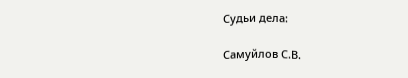Судьи дела:

Самуйлов С.В.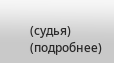(судья) (подробнее)